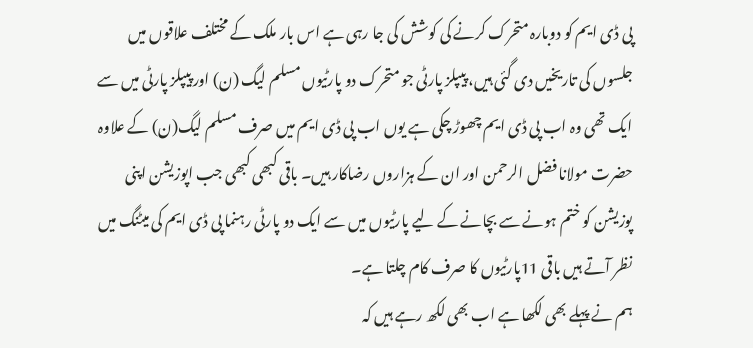پی ڈی ایم کو دوبارہ متحرک کرنے کی کوشش کی جا رہی ہے اس بار ملک کے مختلف علاقوں میں جلسوں کی تاریخیں دی گئی ہیں، پیپلز پارٹی جو متحرک دو پارٹیوں مسلم لیگ (ن) اور پیپلز پارٹی میں سے ایک تھی وہ اب پی ڈی ایم چھوڑ چکی ہے یوں اب پی ڈی ایم میں صرف مسلم لیگ(ن) کے علاوہ حضرت مولانا فضل الرحمن اور ان کے ہزاروں رضاکار ہیں۔ باقی کبھی کبھی جب اپوزیشن اپنی پوزیشن کو ختم ہونے سے بچانے کے لیے پارٹیوں میں سے ایک دو پارٹی رہنما پی ڈی ایم کی میٹنگ میں نظر آتے ہیں باقی 11پارٹیوں کا صرف کام چلتا ہے۔
ہم نے پہلے بھی لکھا ہے اب بھی لکھ رہے ہیں کہ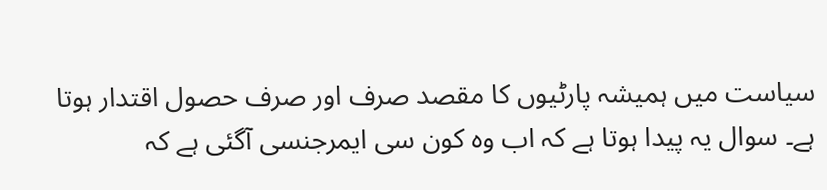سیاست میں ہمیشہ پارٹیوں کا مقصد صرف اور صرف حصول اقتدار ہوتا ہے۔ سوال یہ پیدا ہوتا ہے کہ اب وہ کون سی ایمرجنسی آگئی ہے کہ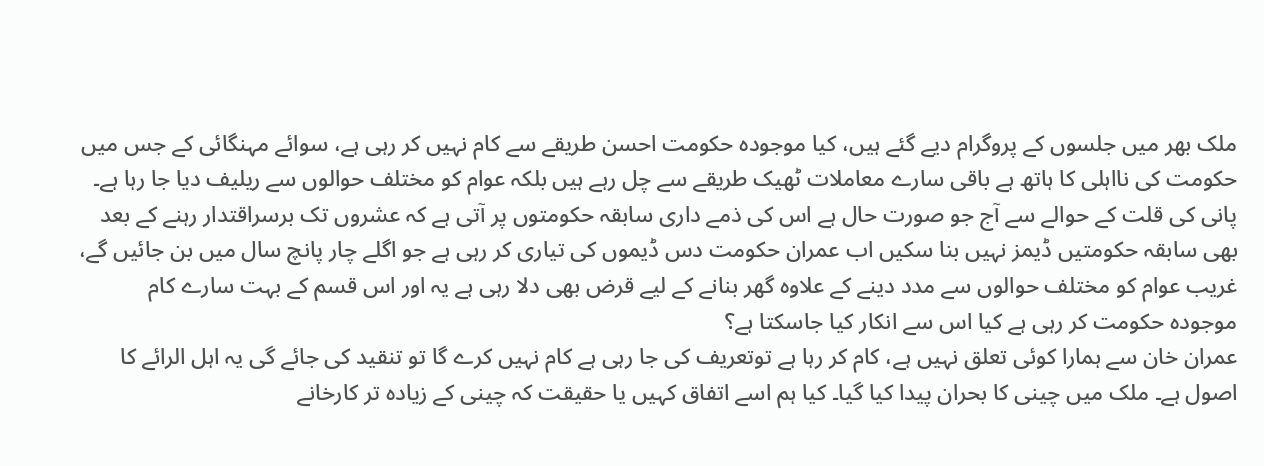ملک بھر میں جلسوں کے پروگرام دیے گئے ہیں، کیا موجودہ حکومت احسن طریقے سے کام نہیں کر رہی ہے، سوائے مہنگائی کے جس میں حکومت کی نااہلی کا ہاتھ ہے باقی سارے معاملات ٹھیک طریقے سے چل رہے ہیں بلکہ عوام کو مختلف حوالوں سے ریلیف دیا جا رہا ہے۔
پانی کی قلت کے حوالے سے آج جو صورت حال ہے اس کی ذمے داری سابقہ حکومتوں پر آتی ہے کہ عشروں تک برسراقتدار رہنے کے بعد بھی سابقہ حکومتیں ڈیمز نہیں بنا سکیں اب عمران حکومت دس ڈیموں کی تیاری کر رہی ہے جو اگلے چار پانچ سال میں بن جائیں گے، غریب عوام کو مختلف حوالوں سے مدد دینے کے علاوہ گھر بنانے کے لیے قرض بھی دلا رہی ہے یہ اور اس قسم کے بہت سارے کام موجودہ حکومت کر رہی ہے کیا اس سے انکار کیا جاسکتا ہے؟
عمران خان سے ہمارا کوئی تعلق نہیں ہے، کام کر رہا ہے توتعریف کی جا رہی ہے کام نہیں کرے گا تو تنقید کی جائے گی یہ اہل الرائے کا اصول ہے۔ ملک میں چینی کا بحران پیدا کیا گیا۔ کیا ہم اسے اتفاق کہیں یا حقیقت کہ چینی کے زیادہ تر کارخانے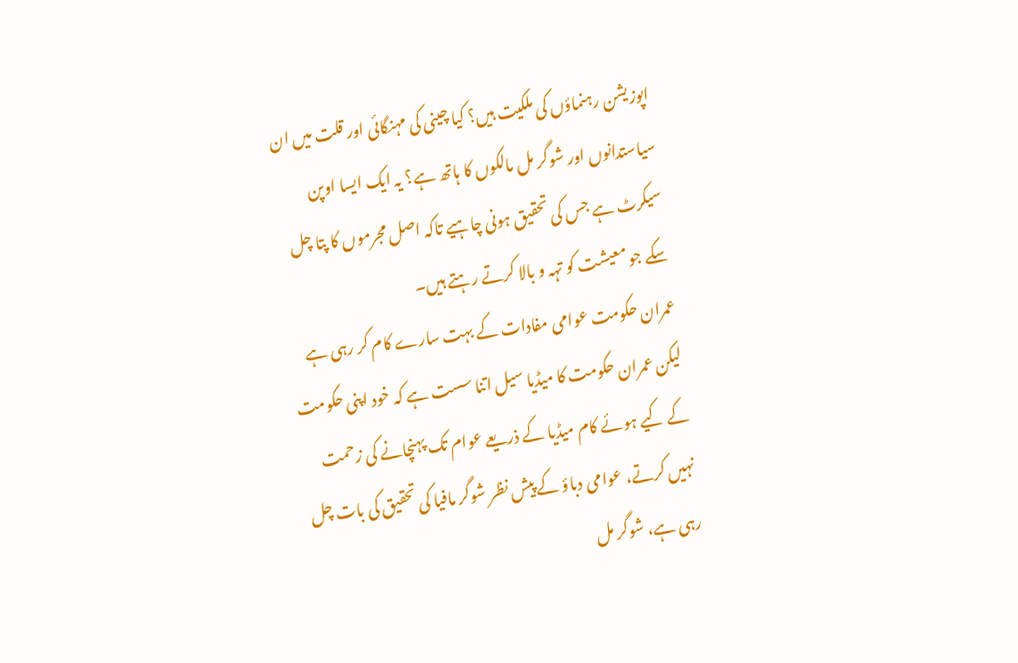اپوزیشن رہنماؤں کی ملکیت ہیں؟ کیا چینی کی مہنگائی اور قلت میں ان سیاستدانوں اور شوگر مل مالکوں کا ہاتھ ہے؟ یہ ایک ایسا اوپن سیکرٹ ہے جس کی تحقیق ہونی چاہیے تاکہ اصل مجرموں کا پتا چل سکے جو معیشت کو تہہ و بالا کرتے رہتے ہیں۔
عمران حکومت عوامی مفادات کے بہت سارے کام کر رہی ہے لیکن عمران حکومت کا میڈیا سیل اتنا سست ہے کہ خود اپنی حکومت کے کیے ہوئے کام میڈیا کے ذریعے عوام تک پہنچانے کی زحمت نہیں کرتے، عوامی دباؤ کے پیش نظر شوگر مافیا کی تحقیق کی بات چل رہی ہے، شوگر مل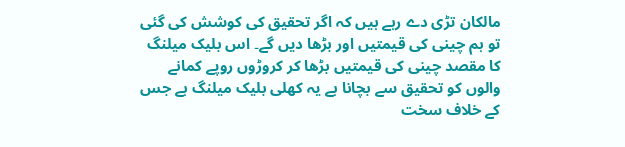مالکان تڑی دے رہے ہیں کہ اگر تحقیق کی کوشش کی گئی تو ہم چینی کی قیمتیں اور بڑھا دیں گے۔ اس بلیک میلنگ کا مقصد چینی کی قیمتیں بڑھا کر کروڑوں روپے کمانے والوں کو تحقیق سے بچانا ہے یہ کھلی بلیک میلنگ ہے جس کے خلاف سخت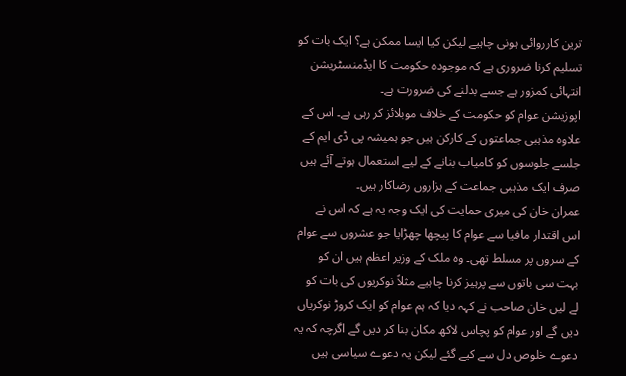ترین کارروائی ہونی چاہیے لیکن کیا ایسا ممکن ہے؟ ایک بات کو تسلیم کرنا ضروری ہے کہ موجودہ حکومت کا ایڈمنسٹریشن انتہائی کمزور ہے جسے بدلنے کی ضرورت ہے۔
اپوزیشن عوام کو حکومت کے خلاف موبلائز کر رہی ہے۔ اس کے علاوہ مذہبی جماعتوں کے کارکن ہیں جو ہمیشہ پی ڈی ایم کے جلسے جلوسوں کو کامیاب بنانے کے لیے استعمال ہوتے آئے ہیں صرف ایک مذہبی جماعت کے ہزاروں رضاکار ہیں۔
عمران خان کی میری حمایت کی ایک وجہ یہ ہے کہ اس نے اس اقتدار مافیا سے عوام کا پیچھا چھڑایا جو عشروں سے عوام کے سروں پر مسلط تھی۔ وہ ملک کے وزیر اعظم ہیں ان کو بہت سی باتوں سے پرہیز کرنا چاہیے مثلاً نوکریوں کی بات کو لے لیں خان صاحب نے کہہ دیا کہ ہم عوام کو ایک کروڑ نوکریاں دیں گے اور عوام کو پچاس لاکھ مکان بنا کر دیں گے اگرچہ کہ یہ دعوے خلوص دل سے کیے گئے لیکن یہ دعوے سیاسی ہیں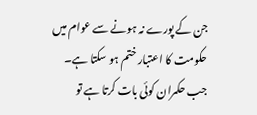جن کے پورے نہ ہونے سے عوام میں حکومت کا اعتبار ختم ہو سکتا ہے۔
جب حکمران کوئی بات کرتا ہے تو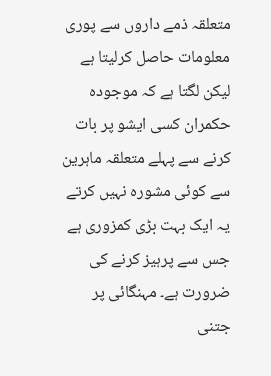متعلقہ ذمے داروں سے پوری معلومات حاصل کرلیتا ہے لیکن لگتا ہے کہ موجودہ حکمران کسی ایشو پر بات کرنے سے پہلے متعلقہ ماہرین سے کوئی مشورہ نہیں کرتے یہ ایک بہت بڑی کمزوری ہے جس سے پرہیز کرنے کی ضرورت ہے۔ مہنگائی پر جتنی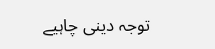توجہ دینی چاہیے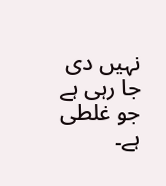نہیں دی جا رہی ہے جو غلطی ہے۔